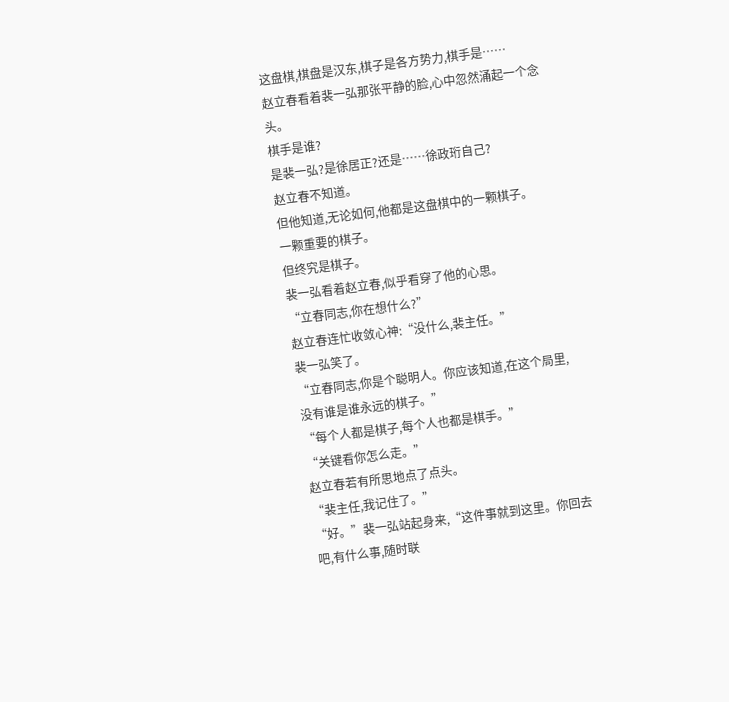这盘棋,棋盘是汉东,棋子是各方势力,棋手是……
赵立春看着裴一弘那张平静的脸,心中忽然涌起一个念头。
棋手是谁?
是裴一弘?是徐居正?还是……徐政珩自己?
赵立春不知道。
但他知道,无论如何,他都是这盘棋中的一颗棋子。
一颗重要的棋子。
但终究是棋子。
裴一弘看着赵立春,似乎看穿了他的心思。
“立春同志,你在想什么?”
赵立春连忙收敛心神:“没什么,裴主任。”
裴一弘笑了。
“立春同志,你是个聪明人。你应该知道,在这个局里,没有谁是谁永远的棋子。”
“每个人都是棋子,每个人也都是棋手。”
“关键看你怎么走。”
赵立春若有所思地点了点头。
“裴主任,我记住了。”
“好。”裴一弘站起身来,“这件事就到这里。你回去吧,有什么事,随时联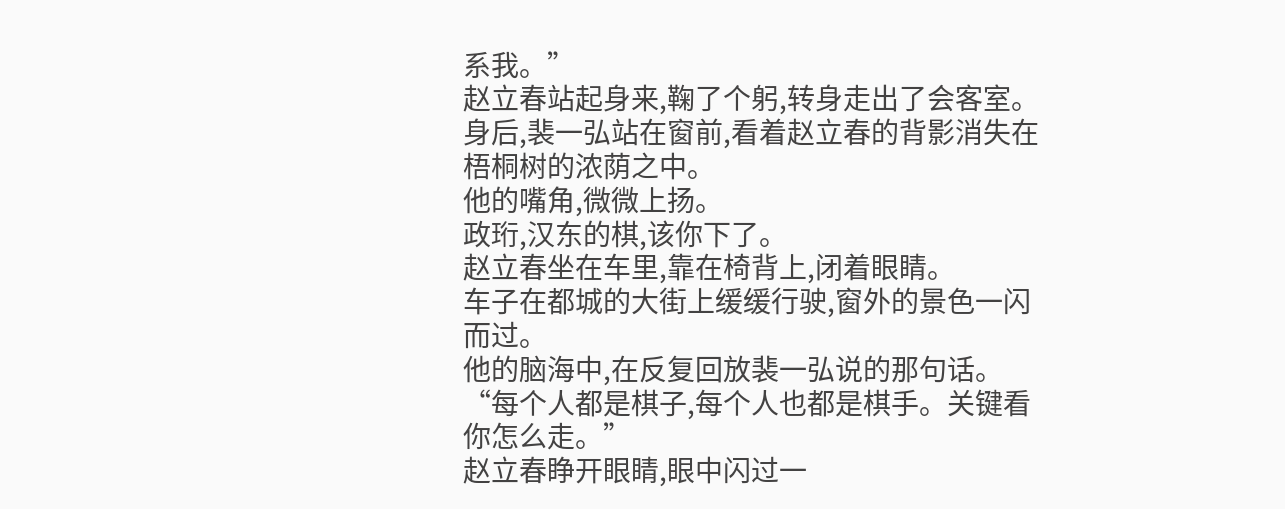系我。”
赵立春站起身来,鞠了个躬,转身走出了会客室。
身后,裴一弘站在窗前,看着赵立春的背影消失在梧桐树的浓荫之中。
他的嘴角,微微上扬。
政珩,汉东的棋,该你下了。
赵立春坐在车里,靠在椅背上,闭着眼睛。
车子在都城的大街上缓缓行驶,窗外的景色一闪而过。
他的脑海中,在反复回放裴一弘说的那句话。
“每个人都是棋子,每个人也都是棋手。关键看你怎么走。”
赵立春睁开眼睛,眼中闪过一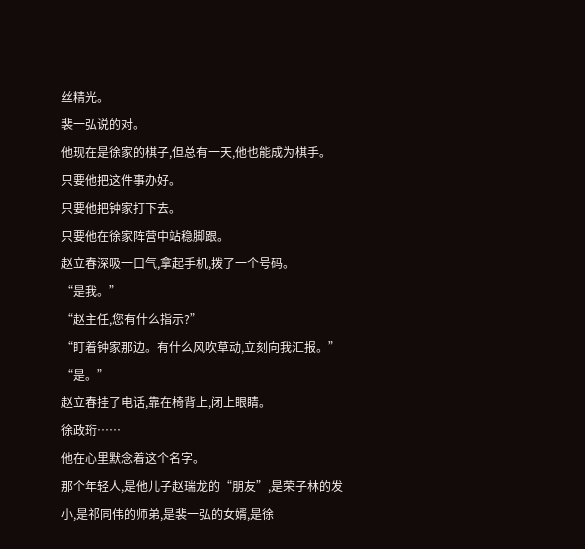丝精光。
裴一弘说的对。
他现在是徐家的棋子,但总有一天,他也能成为棋手。
只要他把这件事办好。
只要他把钟家打下去。
只要他在徐家阵营中站稳脚跟。
赵立春深吸一口气,拿起手机,拨了一个号码。
“是我。”
“赵主任,您有什么指示?”
“盯着钟家那边。有什么风吹草动,立刻向我汇报。”
“是。”
赵立春挂了电话,靠在椅背上,闭上眼睛。
徐政珩……
他在心里默念着这个名字。
那个年轻人,是他儿子赵瑞龙的“朋友”,是荣子林的发小,是祁同伟的师弟,是裴一弘的女婿,是徐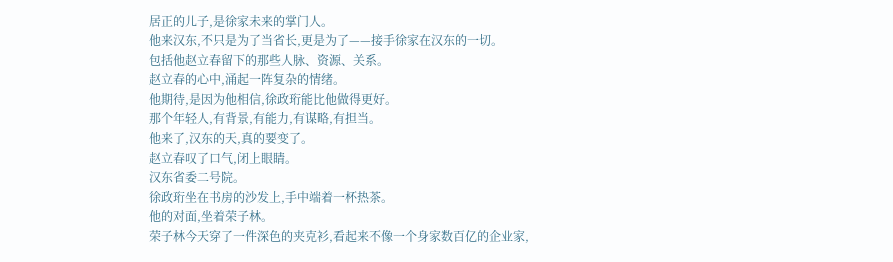居正的儿子,是徐家未来的掌门人。
他来汉东,不只是为了当省长,更是为了——接手徐家在汉东的一切。
包括他赵立春留下的那些人脉、资源、关系。
赵立春的心中,涌起一阵复杂的情绪。
他期待,是因为他相信,徐政珩能比他做得更好。
那个年轻人,有背景,有能力,有谋略,有担当。
他来了,汉东的天,真的要变了。
赵立春叹了口气,闭上眼睛。
汉东省委二号院。
徐政珩坐在书房的沙发上,手中端着一杯热茶。
他的对面,坐着荣子林。
荣子林今天穿了一件深色的夹克衫,看起来不像一个身家数百亿的企业家,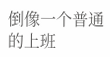倒像一个普通的上班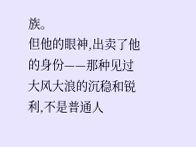族。
但他的眼神,出卖了他的身份——那种见过大风大浪的沉稳和锐利,不是普通人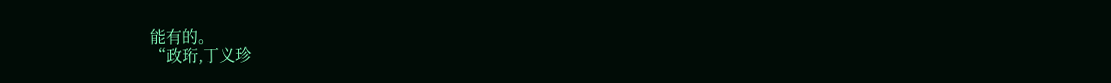能有的。
“政珩,丁义珍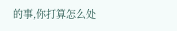的事,你打算怎么处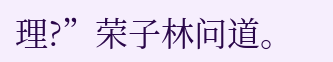理?”荣子林问道。